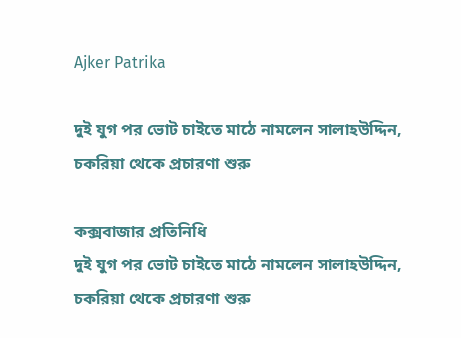Ajker Patrika

দুই যুগ পর ভোট চাইতে মাঠে নামলেন সালাহউদ্দিন, চকরিয়া থেকে প্রচারণা শুরু

কক্সবাজার প্রতিনিধি
দুই যুগ পর ভোট চাইতে মাঠে নামলেন সালাহউদ্দিন, চকরিয়া থেকে প্রচারণা শুরু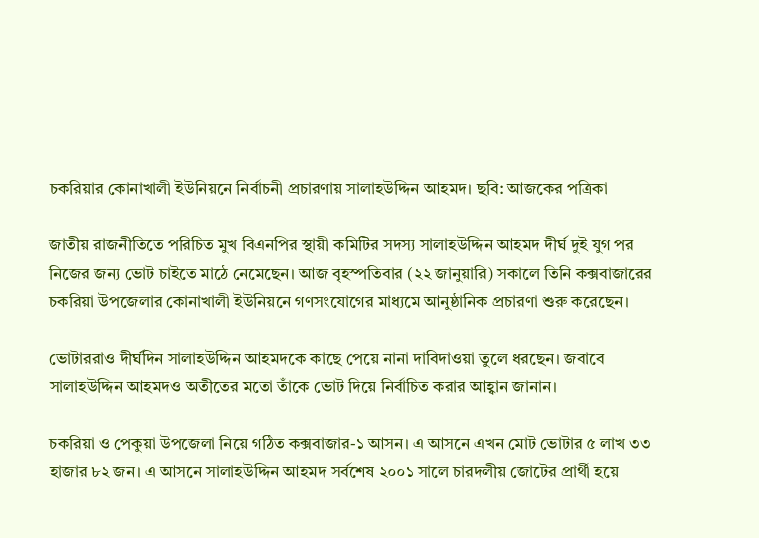চকরিয়ার কোনাখালী ইউনিয়নে নির্বাচনী প্রচারণায় সালাহউদ্দিন আহমদ। ছবি: আজকের পত্রিকা

জাতীয় রাজনীতিতে পরিচিত মুখ বিএনপির স্থায়ী কমিটির সদস্য সালাহউদ্দিন আহমদ দীর্ঘ দুই যুগ পর নিজের জন্য ভোট চাইতে মাঠে নেমেছেন। আজ বৃহস্পতিবার (২২ জানুয়ারি) সকালে তিনি কক্সবাজারের চকরিয়া উপজেলার কোনাখালী ইউনিয়নে গণসংযোগের মাধ্যমে আনুষ্ঠানিক প্রচারণা শুরু করেছেন।

ভোটাররাও দীর্ঘদিন সালাহউদ্দিন আহমদকে কাছে পেয়ে নানা দাবিদাওয়া তুলে ধরছেন। জবাবে সালাহউদ্দিন আহমদও অতীতের মতো তাঁকে ভোট দিয়ে নির্বাচিত করার আহ্বান জানান।

চকরিয়া ও পেকুয়া উপজেলা নিয়ে গঠিত কক্সবাজার-১ আসন। এ আসনে এখন মোট ভোটার ৫ লাখ ৩৩ হাজার ৮২ জন। এ আসনে সালাহউদ্দিন আহমদ সর্বশেষ ২০০১ সালে চারদলীয় জোটের প্রার্থী হয়ে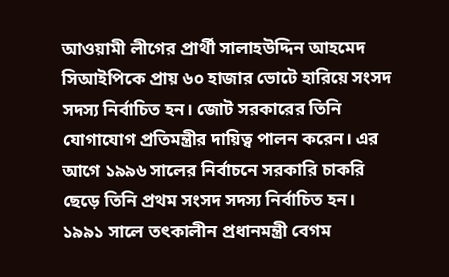আওয়ামী লীগের প্রার্থী সালাহউদ্দিন আহমেদ সিআইপিকে প্রায় ৬০ হাজার ভোটে হারিয়ে সংসদ সদস্য নির্বাচিত হন। জোট সরকারের তিনি যোগাযোগ প্রতিমন্ত্রীর দায়িত্ব পালন করেন। এর আগে ১৯৯৬ সালের নির্বাচনে সরকারি চাকরি ছেড়ে তিনি প্রথম সংসদ সদস্য নির্বাচিত হন। ১৯৯১ সালে তৎকালীন প্রধানমন্ত্রী বেগম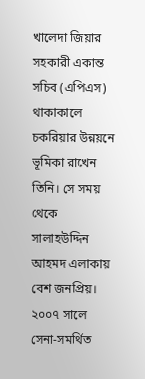খালেদা জিয়ার সহকারী একান্ত সচিব (এপিএস) থাকাকালে চকরিয়ার উন্নয়নে ভূমিকা রাখেন তিনি। সে সময় থেকে সালাহউদ্দিন আহমদ এলাকায় বেশ জনপ্রিয়। ২০০৭ সালে সেনা-সমর্থিত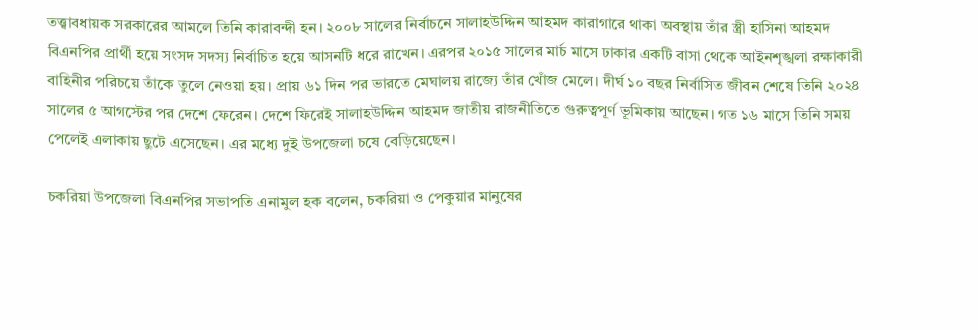তত্ত্বাবধায়ক সরকারের আমলে তিনি কারাবন্দী হন। ২০০৮ সালের নির্বাচনে সালাহউদ্দিন আহমদ কারাগারে থাকা অবস্থায় তাঁর স্ত্রী হাসিনা আহমদ বিএনপির প্রার্থী হয়ে সংসদ সদস্য নির্বাচিত হয়ে আসনটি ধরে রাখেন। এরপর ২০১৫ সালের মার্চ মাসে ঢাকার একটি বাসা থেকে আইনশৃঙ্খলা রক্ষাকারী বাহিনীর পরিচয়ে তাঁকে তুলে নেওয়া হয়। প্রায় ৬১ দিন পর ভারতে মেঘালয় রাজ্যে তাঁর খোঁজ মেলে। দীর্ঘ ১০ বছর নির্বাসিত জীবন শেষে তিনি ২০২৪ সালের ৫ আগস্টের পর দেশে ফেরেন। দেশে ফিরেই সালাহউদ্দিন আহমদ জাতীয় রাজনীতিতে গুরুত্বপূর্ণ ভূমিকায় আছেন। গত ১৬ মাসে তিনি সময় পেলেই এলাকায় ছুটে এসেছেন। এর মধ্যে দুই উপজেলা চষে বেড়িয়েছেন।

চকরিয়া উপজেলা বিএনপির সভাপতি এনামুল হক বলেন, চকরিয়া ও পেকুয়ার মানুষের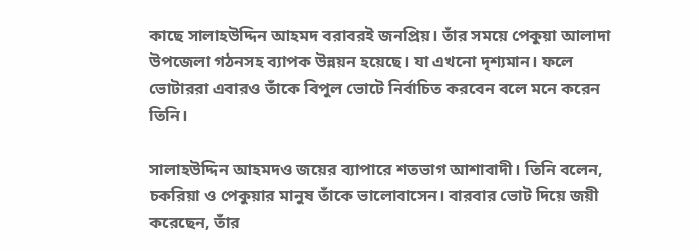কাছে সালাহউদ্দিন আহমদ বরাবরই জনপ্রিয়। তাঁর সময়ে পেকুয়া আলাদা উপজেলা গঠনসহ ব্যাপক উন্নয়ন হয়েছে। যা এখনো দৃশ্যমান। ফলে ভোটাররা এবারও তাঁকে বিপুল ভোটে নির্বাচিত করবেন বলে মনে করেন তিনি।

সালাহউদ্দিন আহমদও জয়ের ব্যাপারে শতভাগ আশাবাদী। তিনি বলেন, চকরিয়া ও পেকুয়ার মানুষ তাঁকে ভালোবাসেন। বারবার ভোট দিয়ে জয়ী করেছেন, তাঁর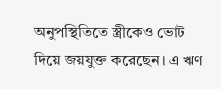অনুপস্থিতিতে স্ত্রীকেও ভোট দিয়ে জয়যুক্ত করেছেন। এ ঋণ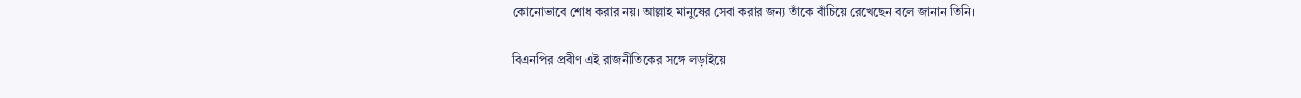কোনোভাবে শোধ করার নয়। আল্লাহ মানুষের সেবা করার জন্য তাঁকে বাঁচিয়ে রেখেছেন বলে জানান তিনি।

বিএনপির প্রবীণ এই রাজনীতিকের সঙ্গে লড়াইয়ে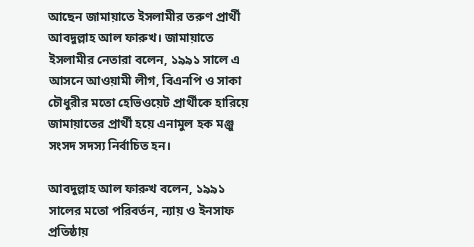আছেন জামায়াতে ইসলামীর তরুণ প্রার্থী আবদুল্লাহ আল ফারুখ। জামায়াতে ইসলামীর নেতারা বলেন, ১৯৯১ সালে এ আসনে আওয়ামী লীগ, বিএনপি ও সাকা চৌধুরীর মতো হেভিওয়েট প্রার্থীকে হারিয়ে জামায়াতের প্রার্থী হয়ে এনামুল হক মঞ্জু সংসদ সদস্য নির্বাচিত হন।

আবদুল্লাহ আল ফারুখ বলেন, ১৯৯১ সালের মতো পরিবর্তন, ন্যায় ও ইনসাফ প্রতিষ্ঠায়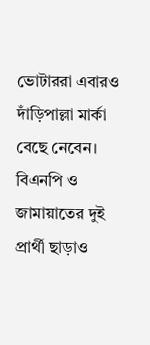ভোটাররা এবারও দাঁড়িপাল্লা মার্কা বেছে নেবেন। বিএনপি ও জামায়াতের দুই প্রার্থী ছাড়াও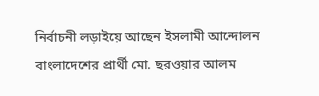নির্বাচনী লড়াইয়ে আছেন ইসলামী আন্দোলন বাংলাদেশের প্রার্থী মো. ছরওয়ার আলম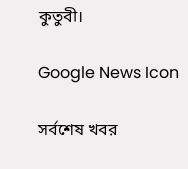কুতুবী।

Google News Icon

সর্বশেষ খবর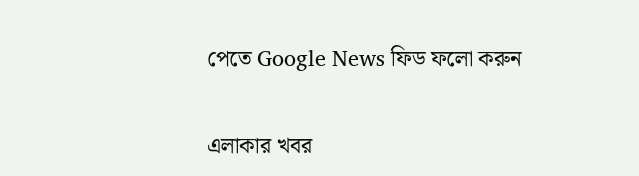পেতে Google News ফিড ফলো করুন

এলাকার খবর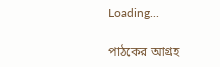Loading...

পাঠকের আগ্রহ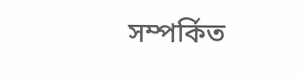সম্পর্কিত